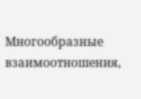Многообразные взаимоотношения,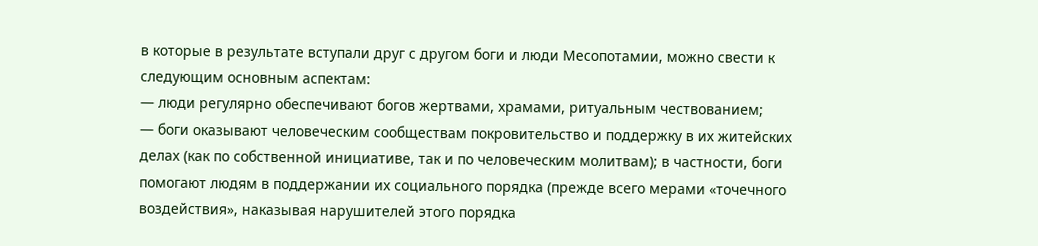в которые в результате вступали друг с другом боги и люди Месопотамии, можно свести к следующим основным аспектам:
— люди регулярно обеспечивают богов жертвами, храмами, ритуальным чествованием;
— боги оказывают человеческим сообществам покровительство и поддержку в их житейских делах (как по собственной инициативе, так и по человеческим молитвам); в частности, боги помогают людям в поддержании их социального порядка (прежде всего мерами «точечного воздействия», наказывая нарушителей этого порядка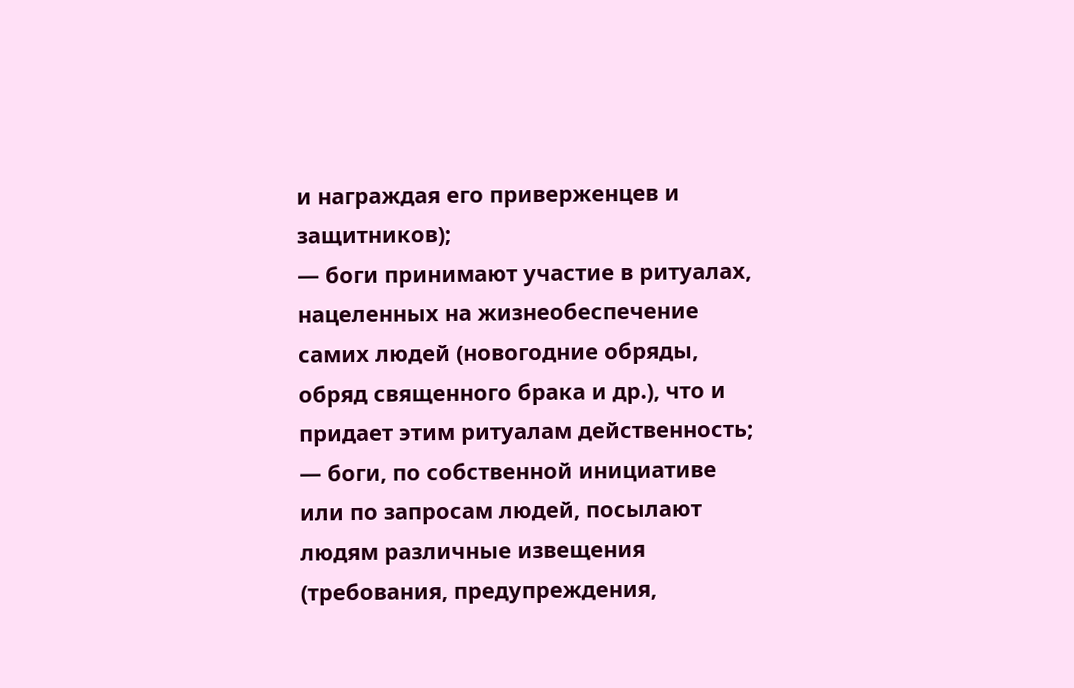и награждая его приверженцев и защитников);
— боги принимают участие в ритуалах, нацеленных на жизнеобеспечение самих людей (новогодние обряды, обряд священного брака и др.), что и придает этим ритуалам действенность;
— боги, по собственной инициативе или по запросам людей, посылают людям различные извещения (требования, предупреждения,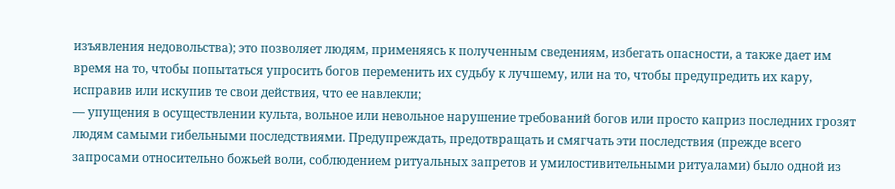изъявления недовольства); это позволяет людям, применяясь к полученным сведениям, избегать опасности, а также дает им время на то, чтобы попытаться упросить богов переменить их судьбу к лучшему, или на то, чтобы предупредить их кару, исправив или искупив те свои действия, что ее навлекли;
— упущения в осуществлении культа, вольное или невольное нарушение требований богов или просто каприз последних грозят людям самыми гибельными последствиями. Предупреждать, предотвращать и смягчать эти последствия (прежде всего запросами относительно божьей воли, соблюдением ритуальных запретов и умилостивительными ритуалами) было одной из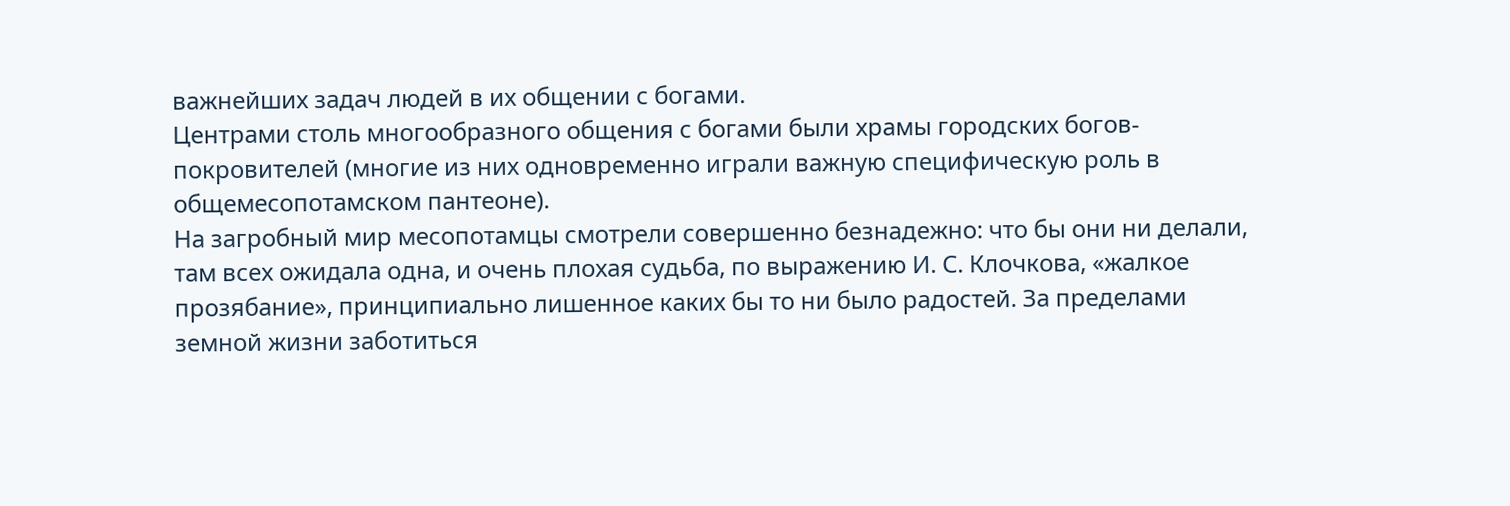важнейших задач людей в их общении с богами.
Центрами столь многообразного общения с богами были храмы городских богов-покровителей (многие из них одновременно играли важную специфическую роль в общемесопотамском пантеоне).
На загробный мир месопотамцы смотрели совершенно безнадежно: что бы они ни делали, там всех ожидала одна, и очень плохая судьба, по выражению И. С. Клочкова, «жалкое прозябание», принципиально лишенное каких бы то ни было радостей. За пределами земной жизни заботиться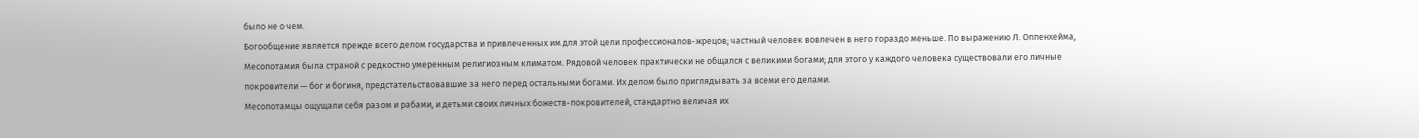было не о чем.
Богообщение является прежде всего делом государства и привлеченных им для этой цели профессионалов-жрецов; частный человек вовлечен в него гораздо меньше. По выражению Л. Оппенхейма, Месопотамия была страной с редкостно умеренным религиозным климатом. Рядовой человек практически не общался с великими богами; для этого у каждого человека существовали его личные покровители — бог и богиня, предстательствовавшие за него перед остальными богами. Их делом было приглядывать за всеми его делами.
Месопотамцы ощущали себя разом и рабами, и детьми своих личных божеств-покровителей, стандартно величая их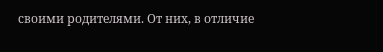своими родителями. От них, в отличие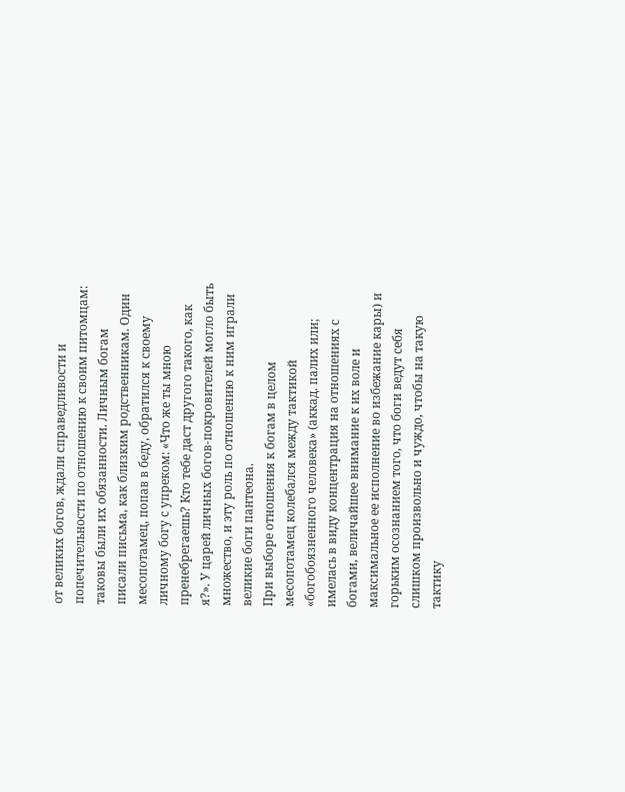от великих богов, ждали справедливости и попечительности по отношению к своим питомцам: таковы были их обязанности. Личным богам писали письма, как близким родственникам. Один месопотамец, попав в беду, обратился к своему личному богу с упреком: «Что же ты мною пренебрегаешь? Кто тебе даст другого такого, как я?». У царей личных богов-покровителей могло быть множество, и эту роль по отношению к ним играли великие боги пантеона.
При выборе отношения к богам в целом месопотамец колебался между тактикой «богобоязненного человека» (аккад. палих или; имелась в виду концентрация на отношениях с богами, величайшее внимание к их воле и максимальное ее исполнение во избежание кары) и горьким осознанием того, что боги ведут себя слишком произвольно и чуждо, чтобы на такую тактику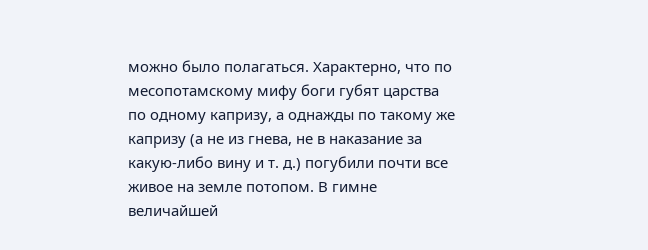можно было полагаться. Характерно, что по месопотамскому мифу боги губят царства по одному капризу, а однажды по такому же капризу (а не из гнева, не в наказание за какую-либо вину и т. д.) погубили почти все живое на земле потопом. В гимне величайшей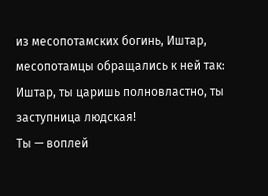из месопотамских богинь, Иштар, месопотамцы обращались к ней так:
Иштар, ты царишь полновластно, ты заступница людская!
Ты — воплей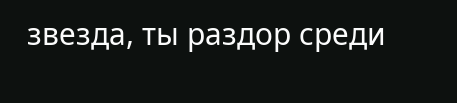звезда, ты раздор среди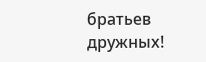братьев дружных!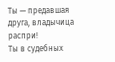Ты — предавшая друга, владычица распри!
Ты в судебных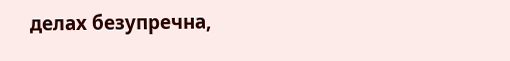делах безупречна,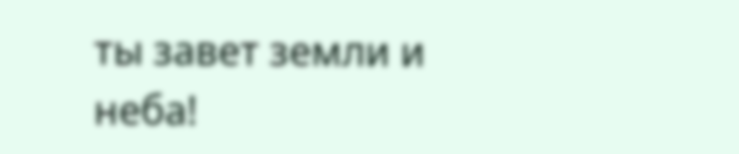ты завет земли и неба!